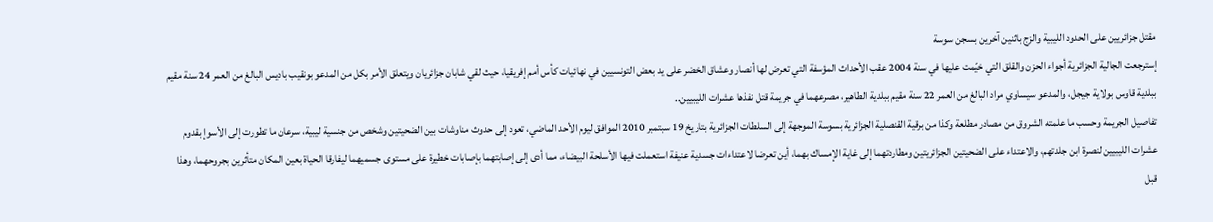مقتل جزائريين على الحدود الليبية والزج باثنين آخرين بسجن سوسة
إسترجعت الجالية الجزائرية أجواء الحزن والقلق التي خيّمت عليها في سنة 2004 عقب الأحداث المؤسفة التي تعرض لها أنصار وعشاق الخضر على يد بعض التونسيين في نهائيات كأس أمم إفريقيا، حيث لقي شابان جزائريان ويتعلق الأمر بكل من المدعو بونقيب باديس البالغ من العمر 24 سنة مقيم ببلدية قاوس بولاية جيجل، والمدعو سيساوي مراد البالغ من العمر 22 سنة مقيم ببلدية الطاهير، مصرعهما في جريمة قتل نفذها عشرات الليبيين..
تفاصيل الجريمة وحسب ما علمته الشروق من مصادر مطلعة وكذا من برقية القنصلية الجزائرية بسوسة الموجهة إلى السلطات الجزائرية بتاريخ 19 سبتمبر 2010 الموافق ليوم الأحد الماضي، تعود إلى حدوث مناوشات بين الضحيتين وشخص من جنسية ليبية، سرعان ما تطورت إلى الأسوإ بقدوم عشرات الليبيين لنصرة ابن جلدتهم، والاعتداء على الضحيتين الجزائريتين ومطاردتهما إلى غاية الإمساك بهما، أين تعرضا لاعتداءات جسدية عنيفة استعملت فيها الأسلحة البيضاء، مما أدى إلى إصابتهما بإصابات خطيرة على مستوى جسميهما ليفارقا الحياة بعين المكان متأثرين بجروحهما، وهذا قبل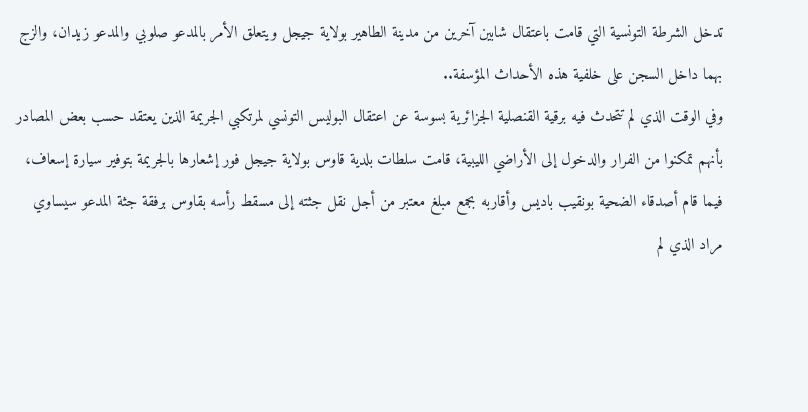تدخل الشرطة التونسية التي قامت باعتقال شابين آخرين من مدينة الطاهير بولاية جيجل ويتعلق الأمر بالمدعو صلوبي والمدعو زيدان، والزج بهما داخل السجن على خلفية هذه الأحداث المؤسفة..
وفي الوقت الذي لم تتحدث فيه برقية القنصلية الجزائرية بسوسة عن اعتقال البوليس التونسي لمرتكبي الجريمة الذين يعتقد حسب بعض المصادر بأنهم تمكنوا من الفرار والدخول إلى الأراضي الليبية، قامت سلطات بلدية قاوس بولاية جيجل فور إشعارها بالجريمة بتوفير سيارة إسعاف، فيما قام أصدقاء الضحية بونقيب باديس وأقاربه بجمع مبلغ معتبر من أجل نقل جثته إلى مسقط رأسه بقاوس برفقة جثة المدعو سيساوي مراد الذي لم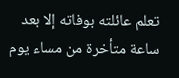تعلم عائلته بوفاته إلا بعد ساعة متأخرة من مساء يوم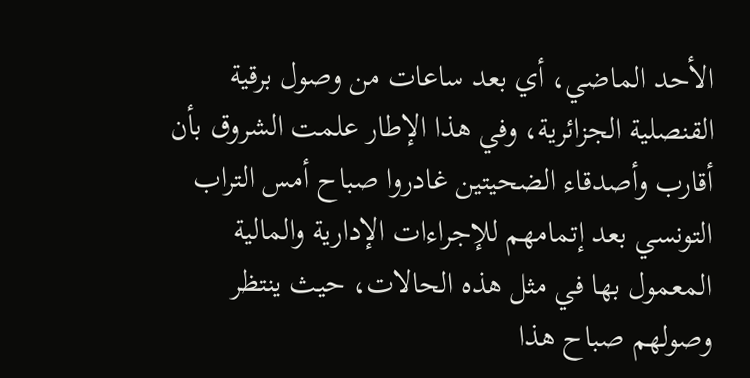الأحد الماضي، أي بعد ساعات من وصول برقية القنصلية الجزائرية، وفي هذا الإطار علمت الشروق بأن أقارب وأصدقاء الضحيتين غادروا صباح أمس التراب التونسي بعد إتمامهم للإجراءات الإدارية والمالية المعمول بها في مثل هذه الحالات، حيث ينتظر وصولهم صباح هذا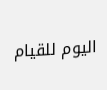اليوم للقيام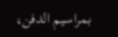بمراسيم الدفن،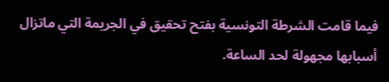فيما قامت الشرطة التونسية بفتح تحقيق في الجريمة التي ماتزال أسبابها مجهولة لحد الساعة.